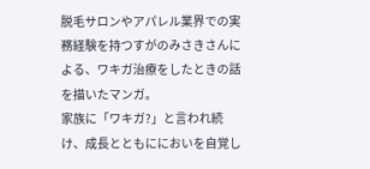脱毛サロンやアパレル業界での実務経験を持つすがのみさきさんによる、ワキガ治療をしたときの話を描いたマンガ。
家族に「ワキガ?」と言われ続け、成長とともににおいを自覚し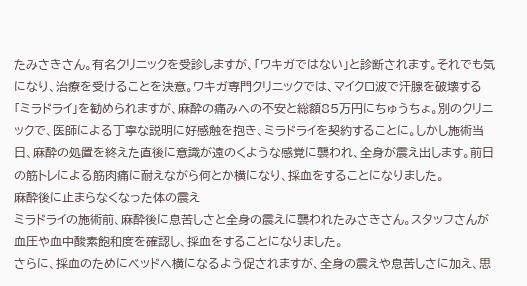たみさきさん。有名クリニックを受診しますが、「ワキガではない」と診断されます。それでも気になり、治療を受けることを決意。ワキガ専門クリニックでは、マイクロ波で汗腺を破壊する「ミラドライ」を勧められますが、麻酔の痛みへの不安と総額85万円にちゅうちょ。別のクリニックで、医師による丁寧な説明に好感触を抱き、ミラドライを契約することに。しかし施術当日、麻酔の処置を終えた直後に意識が遠のくような感覚に襲われ、全身が震え出します。前日の筋トレによる筋肉痛に耐えながら何とか横になり、採血をすることになりました。
麻酔後に止まらなくなった体の震え
ミラドライの施術前、麻酔後に息苦しさと全身の震えに襲われたみさきさん。スタッフさんが血圧や血中酸素飽和度を確認し、採血をすることになりました。
さらに、採血のためにベッドへ横になるよう促されますが、全身の震えや息苦しさに加え、思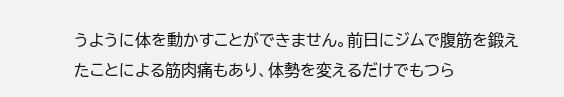うように体を動かすことができません。前日にジムで腹筋を鍛えたことによる筋肉痛もあり、体勢を変えるだけでもつら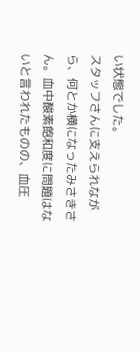い状態でした。
スタッフさんに支えられながら、何とか横になったみさきさん。血中酸素飽和度に問題はないと言われたものの、血圧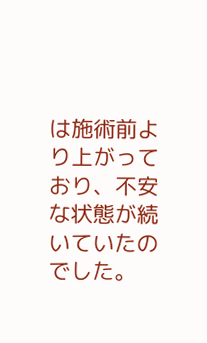は施術前より上がっており、不安な状態が続いていたのでした。